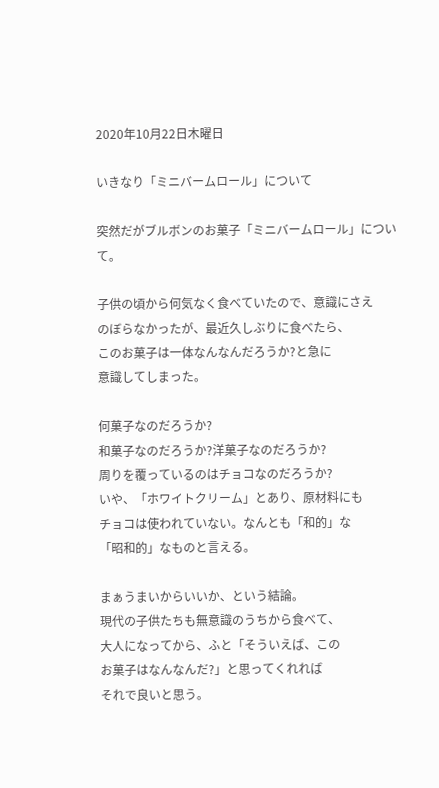2020年10月22日木曜日

いきなり「ミニバームロール」について

突然だがブルボンのお菓子「ミニバームロール」について。

子供の頃から何気なく食べていたので、意識にさえ
のぼらなかったが、最近久しぶりに食べたら、
このお菓子は一体なんなんだろうか?と急に
意識してしまった。

何菓子なのだろうか?
和菓子なのだろうか?洋菓子なのだろうか?
周りを覆っているのはチョコなのだろうか?
いや、「ホワイトクリーム」とあり、原材料にも
チョコは使われていない。なんとも「和的」な
「昭和的」なものと言える。

まぁうまいからいいか、という結論。
現代の子供たちも無意識のうちから食べて、
大人になってから、ふと「そういえば、この
お菓子はなんなんだ?」と思ってくれれば
それで良いと思う。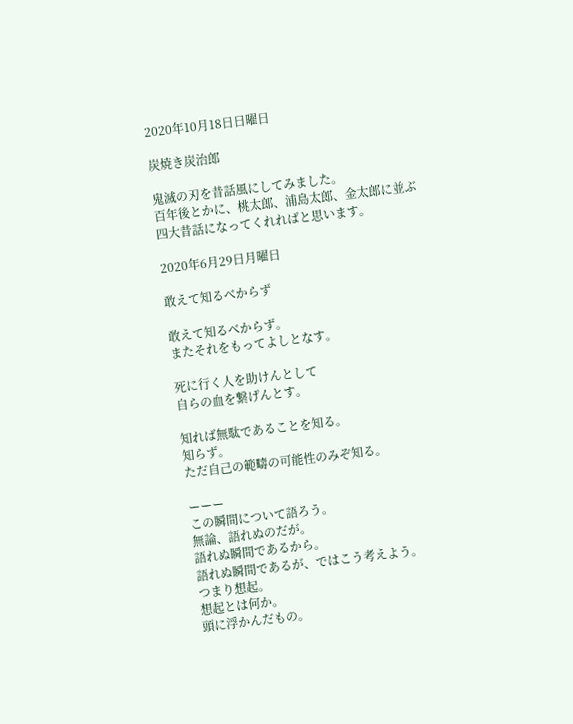2020年10月18日日曜日

炭焼き炭治郎

鬼滅の刃を昔話風にしてみました。
百年後とかに、桃太郎、浦島太郎、金太郎に並ぶ
四大昔話になってくれればと思います。

2020年6月29日月曜日

敢えて知るべからず

敢えて知るべからず。
またそれをもってよしとなす。

死に行く人を助けんとして
自らの血を繋げんとす。

知れば無駄であることを知る。
知らず。
ただ自己の範疇の可能性のみぞ知る。

ーーー
この瞬間について語ろう。
無論、語れぬのだが。
語れぬ瞬間であるから。
語れぬ瞬間であるが、ではこう考えよう。
つまり想起。
想起とは何か。
頭に浮かんだもの。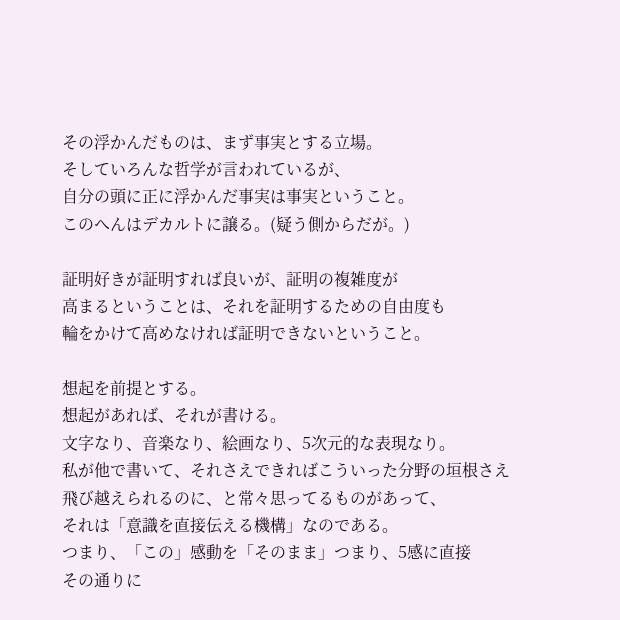その浮かんだものは、まず事実とする立場。
そしていろんな哲学が言われているが、
自分の頭に正に浮かんだ事実は事実ということ。
このへんはデカルトに譲る。(疑う側からだが。)

証明好きが証明すれば良いが、証明の複雑度が
高まるということは、それを証明するための自由度も
輪をかけて高めなければ証明できないということ。

想起を前提とする。
想起があれば、それが書ける。
文字なり、音楽なり、絵画なり、5次元的な表現なり。
私が他で書いて、それさえできればこういった分野の垣根さえ
飛び越えられるのに、と常々思ってるものがあって、
それは「意識を直接伝える機構」なのである。
つまり、「この」感動を「そのまま」つまり、5感に直接
その通りに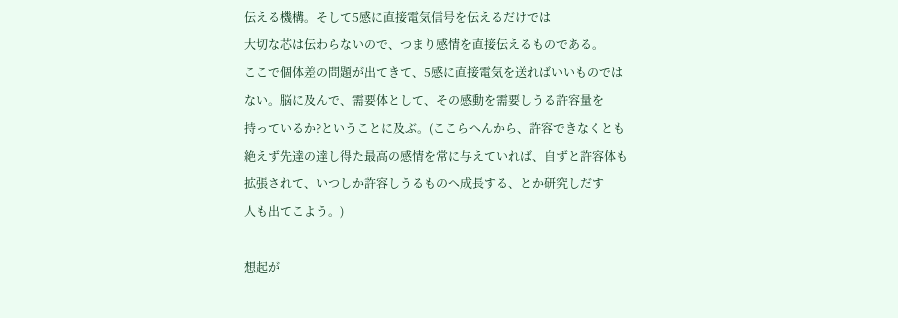伝える機構。そして5感に直接電気信号を伝えるだけでは
大切な芯は伝わらないので、つまり感情を直接伝えるものである。
ここで個体差の問題が出てきて、5感に直接電気を送ればいいものでは
ない。脳に及んで、需要体として、その感動を需要しうる許容量を
持っているか?ということに及ぶ。(ここらへんから、許容できなくとも
絶えず先達の達し得た最高の感情を常に与えていれば、自ずと許容体も
拡張されて、いつしか許容しうるものへ成長する、とか研究しだす
人も出てこよう。)

想起が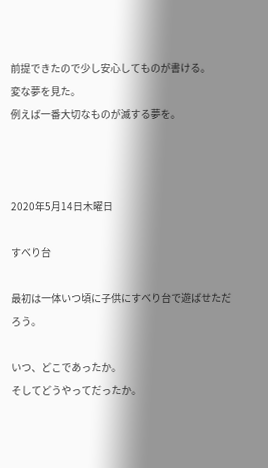前提できたので少し安心してものが書ける。
変な夢を見た。
例えば一番大切なものが滅する夢を。



2020年5月14日木曜日

すべり台

最初は一体いつ頃に子供にすべり台で遊ばせただろう。

いつ、どこであったか。
そしてどうやってだったか。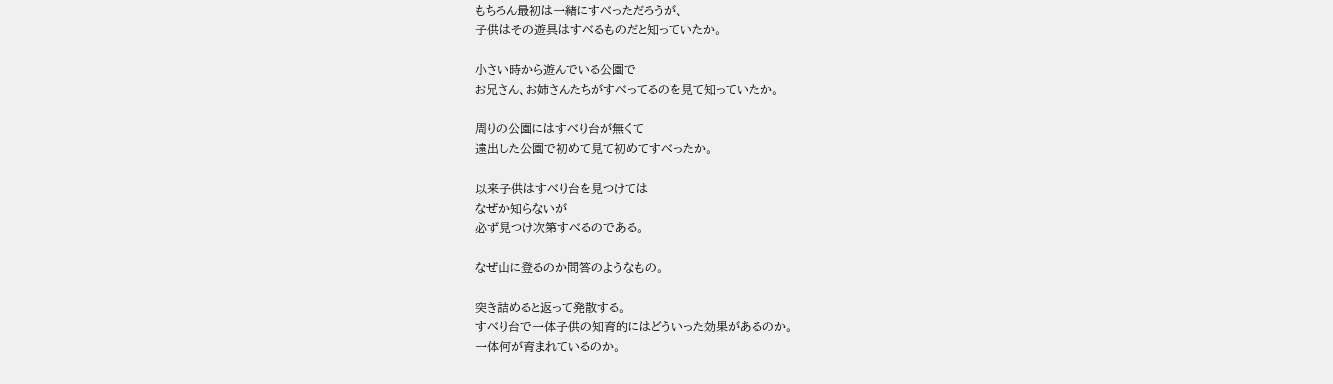もちろん最初は一緒にすべっただろうが、
子供はその遊具はすべるものだと知っていたか。

小さい時から遊んでいる公園で
お兄さん、お姉さんたちがすべってるのを見て知っていたか。

周りの公園にはすべり台が無くて
遠出した公園で初めて見て初めてすべったか。

以来子供はすべり台を見つけては
なぜか知らないが
必ず見つけ次第すべるのである。

なぜ山に登るのか問答のようなもの。

突き詰めると返って発散する。
すべり台で一体子供の知育的にはどういった効果があるのか。
一体何が育まれているのか。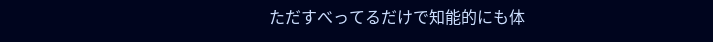ただすべってるだけで知能的にも体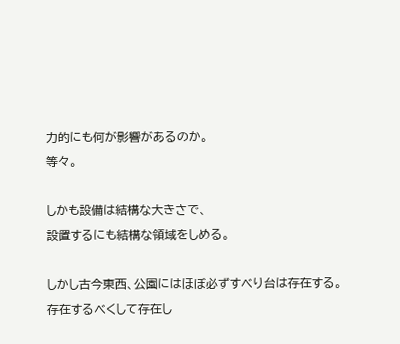力的にも何が影響があるのか。
等々。

しかも設備は結構な大きさで、
設置するにも結構な領域をしめる。

しかし古今東西、公園にはほぼ必ずすべり台は存在する。
存在するべくして存在し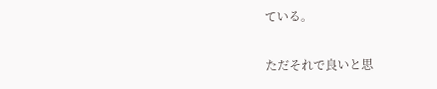ている。

ただそれで良いと思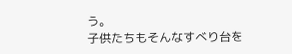う。
子供たちもそんなすべり台を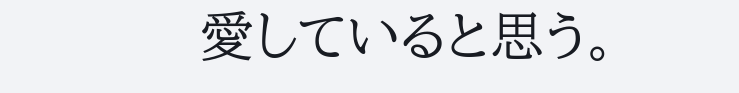愛していると思う。